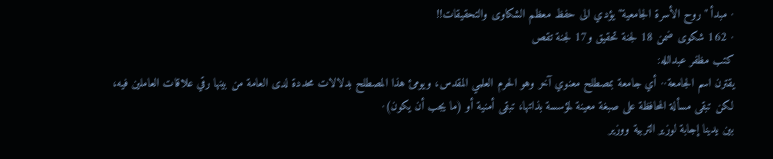· مبدأ "روح الأسرة الجامعية" يؤدي الى حفظ معظم الشكاوى والتحقيقات!!
· 162 شكوى ضمن 18 لجنة تحقيق و17 لجنة تقص
كتب مظفر عبدالله:
يقترن اسم الجامعة·· أي جامعة بمصطلح معنوي آخر وهو الحرم العلمي المقدس، ويومئ هذا المصطلح بدلالات محددة لدى العامة من بينها رقي علاقات العاملين فيه، لكن تبقى مسألة المحافظة على صبغة معينة لمؤسسة بذاتها، تبقى أمنية أو (ما يجب أن يكون)·
بين يدينا إجابة لوزير التربية ووزير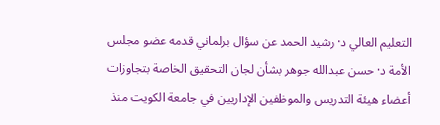التعليم العالي د· رشيد الحمد عن سؤال برلماني قدمه عضو مجلس الأمة د· حسن عبدالله جوهر بشأن لجان التحقيق الخاصة بتجاوزات أعضاء هيئة التدريس والموظفين الإداريين في جامعة الكويت منذ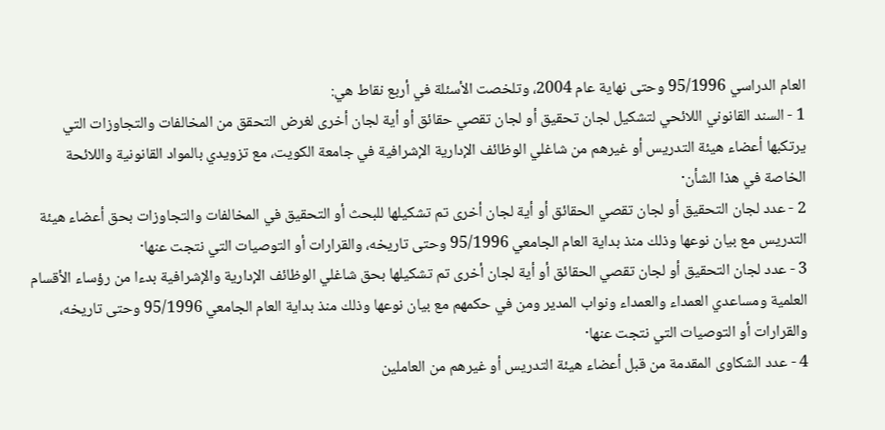العام الدراسي 95/1996 وحتى نهاية عام 2004، وتلخصت الأسئلة في أربع نقاط هي:
1 - السند القانوني اللائحي لتشكيل لجان تحقيق أو لجان تقصي حقائق أو أية لجان أخرى لغرض التحقق من المخالفات والتجاوزات التي يرتكبها أعضاء هيئة التدريس أو غيرهم من شاغلي الوظائف الإدارية الإشرافية في جامعة الكويت، مع تزويدي بالمواد القانونية واللائحة الخاصة في هذا الشأن·
2 - عدد لجان التحقيق أو لجان تقصي الحقائق أو أية لجان أخرى تم تشكيلها للبحث أو التحقيق في المخالفات والتجاوزات بحق أعضاء هيئة التدريس مع بيان نوعها وذلك منذ بداية العام الجامعي 95/1996 وحتى تاريخه، والقرارات أو التوصيات التي نتجت عنها·
3 - عدد لجان التحقيق أو لجان تقصي الحقائق أو أية لجان أخرى تم تشكيلها بحق شاغلي الوظائف الإدارية والإشرافية بدءا من رؤساء الأقسام العلمية ومساعدي العمداء والعمداء ونواب المدير ومن في حكمهم مع بيان نوعها وذلك منذ بداية العام الجامعي 95/1996 وحتى تاريخه، والقرارات أو التوصيات التي نتجت عنها·
4 - عدد الشكاوى المقدمة من قبل أعضاء هيئة التدريس أو غيرهم من العاملين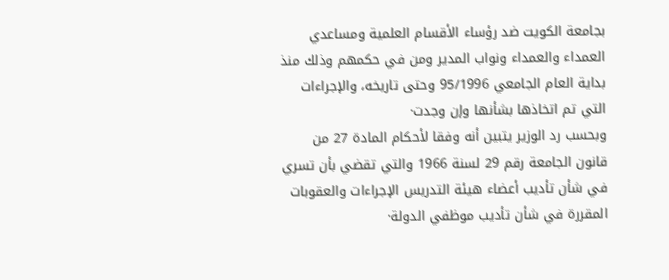بجامعة الكويت ضد رؤساء الأقسام العلمية ومساعدي العمداء والعمداء ونواب المدير ومن في حكمهم وذلك منذ بداية العام الجامعي 95/1996 وحتى تاريخه، والإجراءات التي تم اتخاذها بشأنها وإن وجدت·
وبحسب رد الوزير يتبين أنه وفقا لأحكام المادة 27 من قانون الجامعة رقم 29 لسنة 1966 والتي تقضي بأن تسري في شأن تأديب أعضاء هيئة التدريس الإجراءات والعقوبات المقررة في شأن تأديب موظفي الدولة·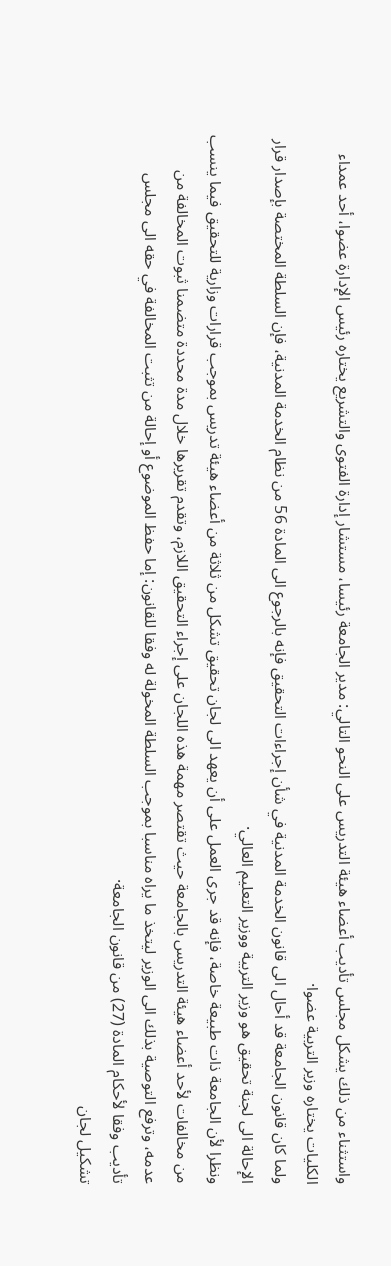واستثناء من ذلك يشكل مجلس تأديب أعضاء هيئة التدريس على النحو التالي: مدير الجامعة رئيسا، مستشار إدارة الفتوى والتشريع يختاره رئيس الإدارة عضوا، أحد عمداء الكليات يختاره وزير التربية عضوا·
ولما كان قانون الجامعة قد أحال الى قانون الخدمة المدنية في شأن إجراءات التحقيق فإنه بالرجوع الى المادة 56 من نظام الخدمة المدنية، فإن السلطة المختصة بإصدار قرار الإحالة الى لجنة تحقيق هو وزير التربية ووزير التعليم العالي·
ونظرا لأن الجامعة ذات طبيعة خاصة، فإنه قد جرى العمل على أن يعهد الى لجان تحقيق تشكل من ثلاثة من أعضاء هيئة تدريس بموجب قرارات وزارية للتحقيق فيما ينسب من مخالفات لأحد أعضاء هيئة التدريس بالجامعة حيث تقتصر مهمة هذه اللجان على إجراء التحقيق اللازم، وتقدم تقريرها خلال مدة محددة متضمنا ثبوت المخالفة من عدمه، وترفع التوصية بذلك الى الوزير ليتخذ ما يراه مناسبا بموجب السلطة المخولة له وفقا للقانون: إما حفظ الموضوع أو إحالة من تثبت المخالفة في حقه الى مجلس تأديب وفقا لأحكام المادة (27) من قانون الجامعة·
تشكيل لجان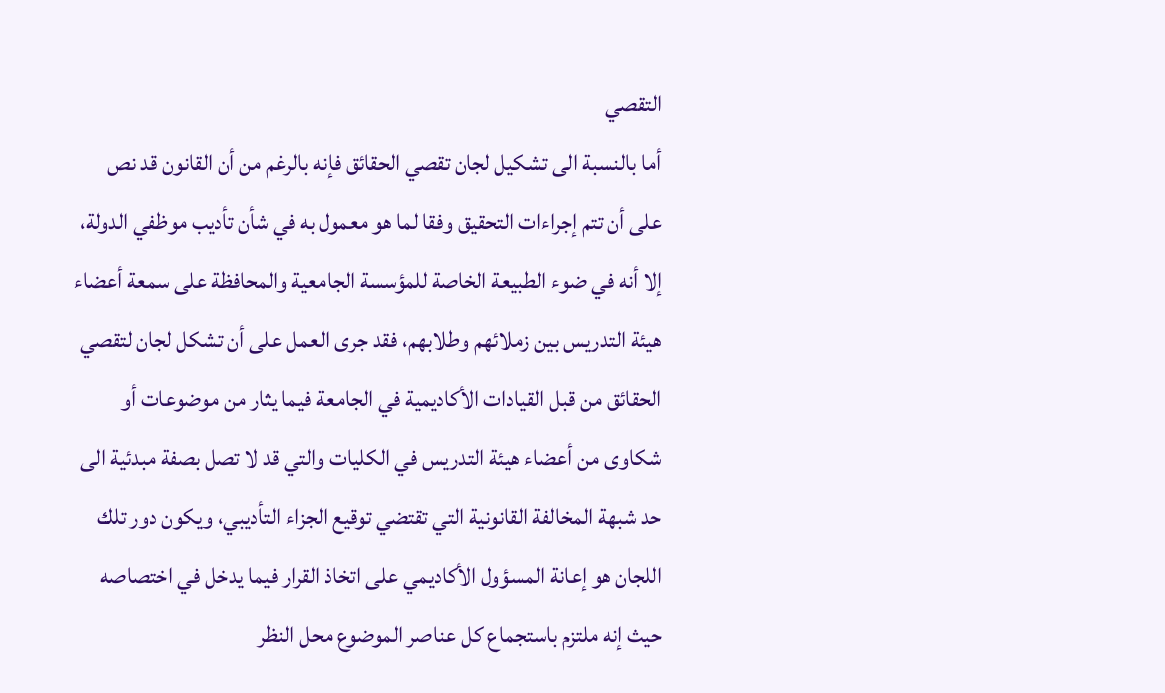التقصي
أما بالنسبة الى تشكيل لجان تقصي الحقائق فإنه بالرغم من أن القانون قد نص على أن تتم إجراءات التحقيق وفقا لما هو معمول به في شأن تأديب موظفي الدولة، إلا أنه في ضوء الطبيعة الخاصة للمؤسسة الجامعية والمحافظة على سمعة أعضاء هيئة التدريس بين زملائهم وطلابهم، فقد جرى العمل على أن تشكل لجان لتقصي الحقائق من قبل القيادات الأكاديمية في الجامعة فيما يثار من موضوعات أو شكاوى من أعضاء هيئة التدريس في الكليات والتي قد لا تصل بصفة مبدئية الى حد شبهة المخالفة القانونية التي تقتضي توقيع الجزاء التأديبي، ويكون دور تلك اللجان هو إعانة المسؤول الأكاديمي على اتخاذ القرار فيما يدخل في اختصاصه حيث إنه ملتزم باستجماع كل عناصر الموضوع محل النظر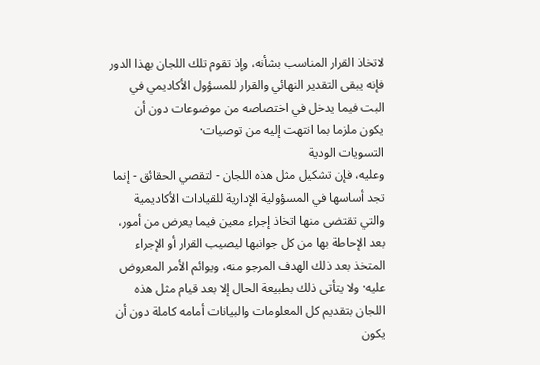لاتخاذ القرار المناسب بشأنه، وإذ تقوم تلك اللجان بهذا الدور فإنه يبقى التقدير النهائي والقرار للمسؤول الأكاديمي في البت فيما يدخل في اختصاصه من موضوعات دون أن يكون ملزما بما انتهت إليه من توصيات·
التسويات الودية
وعليه، فإن تشكيل مثل هذه اللجان - لتقصي الحقائق - إنما تجد أساسها في المسؤولية الإدارية للقيادات الأكاديمية والتي تقتضى منها اتخاذ إجراء معين فيما يعرض من أمور، بعد الإحاطة بها من كل جوانبها ليصيب القرار أو الإجراء المتخذ بعد ذلك الهدف المرجو منه، ويوائم الأمر المعروض عليه· ولا يتأتى ذلك بطبيعة الحال إلا بعد قيام مثل هذه اللجان بتقديم كل المعلومات والبيانات أمامه كاملة دون أن يكون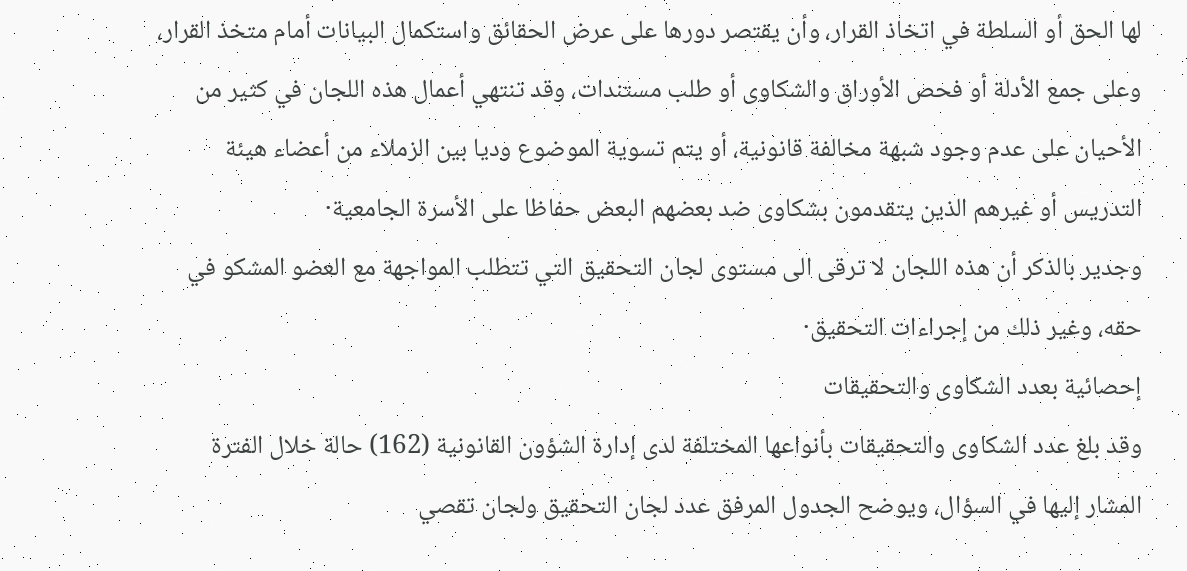لها الحق أو السلطة في اتخاذ القرار، وأن يقتصر دورها على عرض الحقائق واستكمال البيانات أمام متخذ القرار، وعلى جمع الأدلة أو فحص الأوراق والشكاوى أو طلب مستندات، وقد تنتهي أعمال هذه اللجان في كثير من الأحيان على عدم وجود شبهة مخالفة قانونية، أو يتم تسوية الموضوع وديا بين الزملاء من أعضاء هيئة التدريس أو غيرهم الذين يتقدمون بشكاوى ضد بعضهم البعض حفاظا على الأسرة الجامعية·
وجدير بالذكر أن هذه اللجان لا ترقى الى مستوى لجان التحقيق التي تتطلب المواجهة مع العضو المشكو في حقه، وغير ذلك من إجراءات التحقيق·
إحصائية بعدد الشكاوى والتحقيقات
وقد بلغ عدد الشكاوى والتحقيقات بأنواعها المختلفة لدى إدارة الشؤون القانونية (162) حالة خلال الفترة المشار إليها في السؤال، ويوضح الجدول المرفق عدد لجان التحقيق ولجان تقصي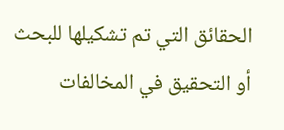الحقائق التي تم تشكيلها للبحث أو التحقيق في المخالفات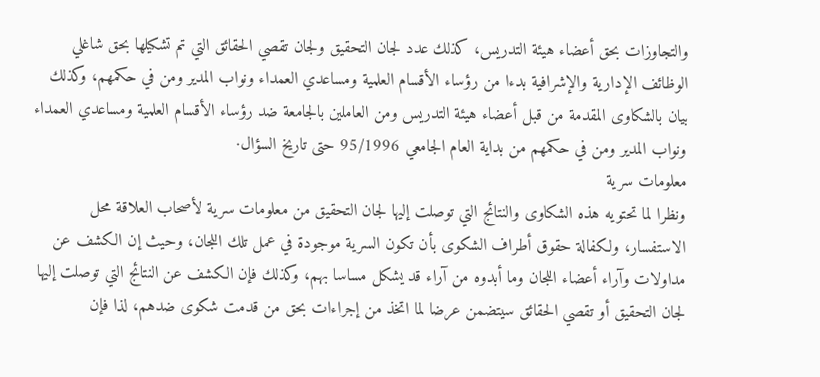والتجاوزات بحق أعضاء هيئة التدريس، كذلك عدد لجان التحقيق ولجان تقصي الحقائق التي تم تشكيلها بحق شاغلي الوظائف الإدارية والإشرافية بدءا من رؤساء الأقسام العلمية ومساعدي العمداء ونواب المدير ومن في حكمهم، وكذلك بيان بالشكاوى المقدمة من قبل أعضاء هيئة التدريس ومن العاملين بالجامعة ضد رؤساء الأقسام العلمية ومساعدي العمداء ونواب المدير ومن في حكمهم من بداية العام الجامعي 95/1996 حتى تاريخ السؤال·
معلومات سرية
ونظرا لما تحتويه هذه الشكاوى والنتائج التي توصلت إليها لجان التحقيق من معلومات سرية لأصحاب العلاقة محل الاستفسار، ولكفالة حقوق أطراف الشكوى بأن تكون السرية موجودة في عمل تلك اللجان، وحيث إن الكشف عن مداولات وآراء أعضاء اللجان وما أبدوه من آراء قد يشكل مساسا بهم، وكذلك فإن الكشف عن النتائج التي توصلت إليها لجان التحقيق أو تقصي الحقائق سيتضمن عرضا لما اتخذ من إجراءات بحق من قدمت شكوى ضدهم، لذا فإن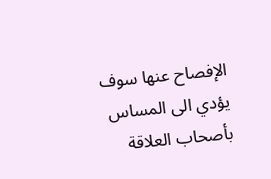الإفصاح عنها سوف يؤدي الى المساس بأصحاب العلاقة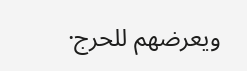ويعرضهم للحرج·